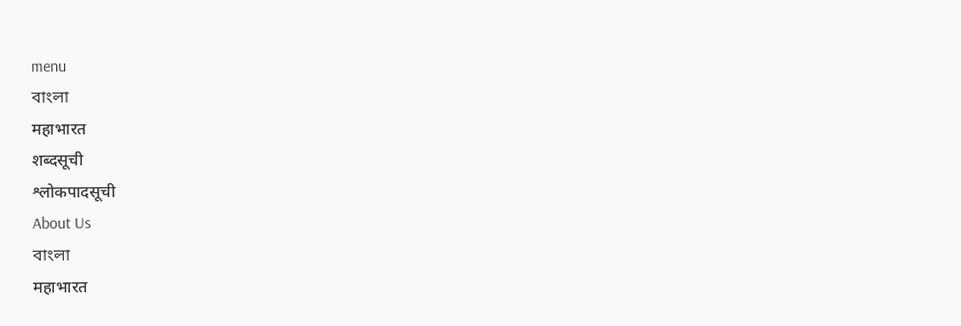menu
বাংলা
महाभारत
शब्दसूची
श्लोकपादसूची
About Us
বাংলা
महाभारत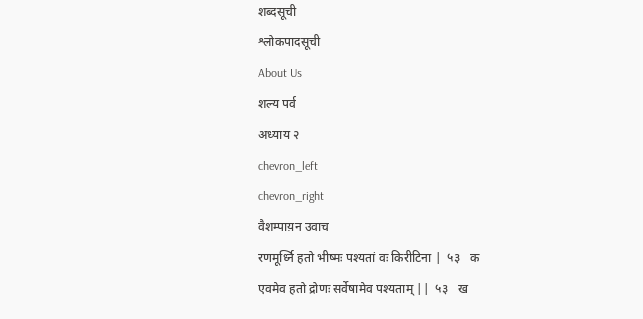शब्दसूची
श्लोकपादसूची
About Us
शल्य पर्व
अध्याय २
chevron_left
chevron_right
वैशम्पाय़न उवाच
रणमूर्ध्नि हतो भीष्मः पश्यतां वः किरीटिना |  ५३   क
एवमेव हतो द्रोणः सर्वेषामेव पश्यताम् ||  ५३   ख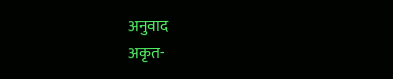अनुवाद
अकृत-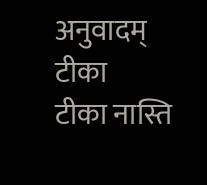अनुवादम्
टीका
टीका नास्ति